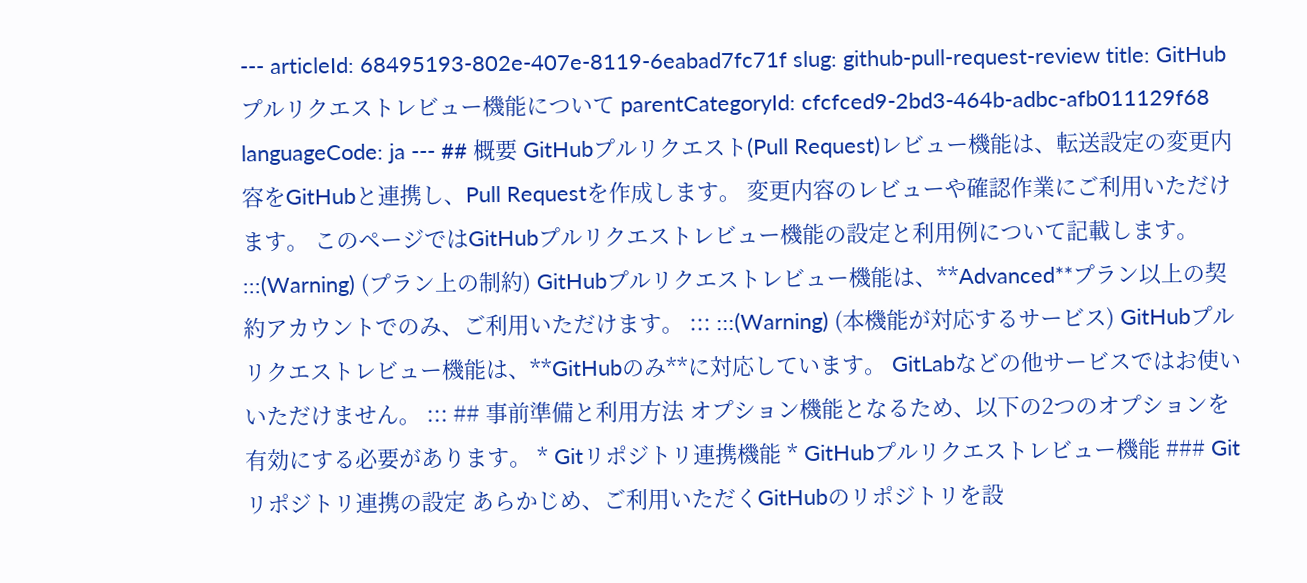--- articleId: 68495193-802e-407e-8119-6eabad7fc71f slug: github-pull-request-review title: GitHubプルリクエストレビュー機能について parentCategoryId: cfcfced9-2bd3-464b-adbc-afb011129f68 languageCode: ja --- ## 概要 GitHubプルリクエスト(Pull Request)レビュー機能は、転送設定の変更内容をGitHubと連携し、Pull Requestを作成します。 変更内容のレビューや確認作業にご利用いただけます。 このページではGitHubプルリクエストレビュー機能の設定と利用例について記載します。 :::(Warning) (プラン上の制約) GitHubプルリクエストレビュー機能は、**Advanced**プラン以上の契約アカウントでのみ、ご利用いただけます。 ::: :::(Warning) (本機能が対応するサービス) GitHubプルリクエストレビュー機能は、**GitHubのみ**に対応しています。 GitLabなどの他サービスではお使いいただけません。 ::: ## 事前準備と利用方法 オプション機能となるため、以下の2つのオプションを有効にする必要があります。 * Gitリポジトリ連携機能 * GitHubプルリクエストレビュー機能 ### Gitリポジトリ連携の設定 あらかじめ、ご利用いただくGitHubのリポジトリを設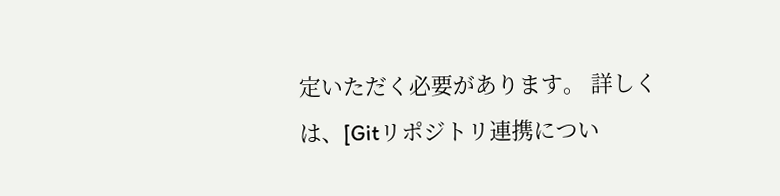定いただく必要があります。 詳しくは、[Gitリポジトリ連携につい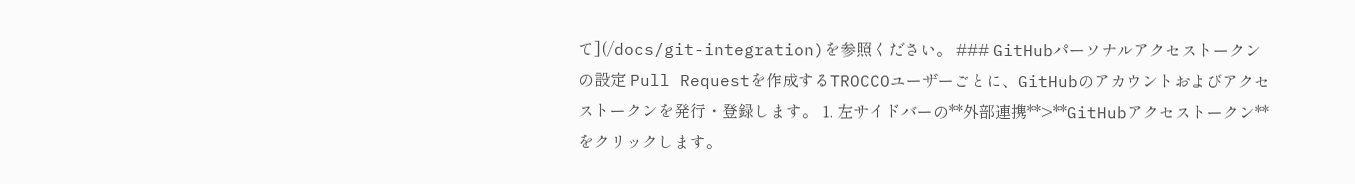て](/docs/git-integration)を参照ください。 ### GitHubパーソナルアクセストークンの設定 Pull Requestを作成するTROCCOユーザーごとに、GitHubのアカウントおよびアクセストークンを発行・登録します。 1. 左サイドバーの**外部連携**>**GitHubアクセストークン**をクリックします。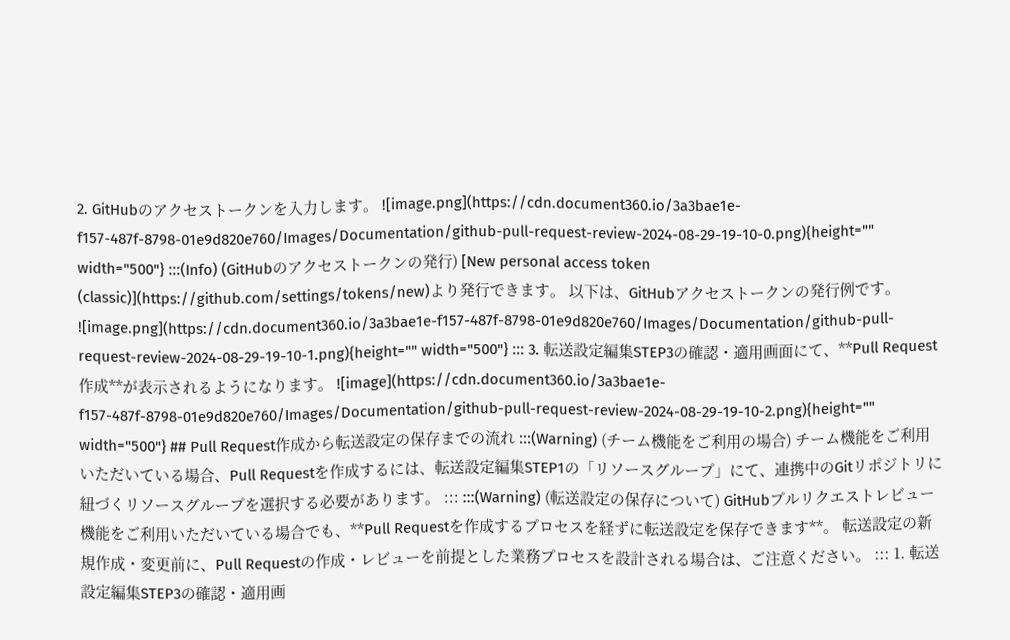2. GitHubのアクセストークンを入力します。 ![image.png](https://cdn.document360.io/3a3bae1e-f157-487f-8798-01e9d820e760/Images/Documentation/github-pull-request-review-2024-08-29-19-10-0.png){height="" width="500"} :::(Info) (GitHubのアクセストークンの発行) [New personal access token (classic)](https://github.com/settings/tokens/new)より発行できます。 以下は、GitHubアクセストークンの発行例です。 ![image.png](https://cdn.document360.io/3a3bae1e-f157-487f-8798-01e9d820e760/Images/Documentation/github-pull-request-review-2024-08-29-19-10-1.png){height="" width="500"} ::: 3. 転送設定編集STEP3の確認・適用画面にて、**Pull Request作成**が表示されるようになります。 ![image](https://cdn.document360.io/3a3bae1e-f157-487f-8798-01e9d820e760/Images/Documentation/github-pull-request-review-2024-08-29-19-10-2.png){height="" width="500"} ## Pull Request作成から転送設定の保存までの流れ :::(Warning) (チーム機能をご利用の場合) チーム機能をご利用いただいている場合、Pull Requestを作成するには、転送設定編集STEP1の「リソースグループ」にて、連携中のGitリポジトリに紐づくリソースグループを選択する必要があります。 ::: :::(Warning) (転送設定の保存について) GitHubプルリクエストレビュー機能をご利用いただいている場合でも、**Pull Requestを作成するプロセスを経ずに転送設定を保存できます**。 転送設定の新規作成・変更前に、Pull Requestの作成・レビューを前提とした業務プロセスを設計される場合は、ご注意ください。 ::: 1. 転送設定編集STEP3の確認・適用画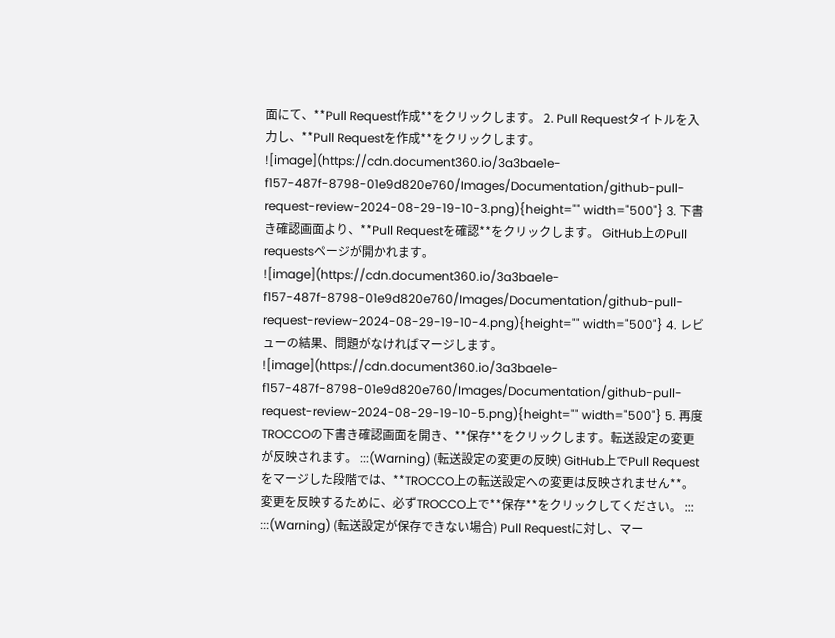面にて、**Pull Request作成**をクリックします。 2. Pull Requestタイトルを入力し、**Pull Requestを作成**をクリックします。 ![image](https://cdn.document360.io/3a3bae1e-f157-487f-8798-01e9d820e760/Images/Documentation/github-pull-request-review-2024-08-29-19-10-3.png){height="" width="500"} 3. 下書き確認画面より、**Pull Requestを確認**をクリックします。 GitHub上のPull requestsページが開かれます。 ![image](https://cdn.document360.io/3a3bae1e-f157-487f-8798-01e9d820e760/Images/Documentation/github-pull-request-review-2024-08-29-19-10-4.png){height="" width="500"} 4. レビューの結果、問題がなければマージします。 ![image](https://cdn.document360.io/3a3bae1e-f157-487f-8798-01e9d820e760/Images/Documentation/github-pull-request-review-2024-08-29-19-10-5.png){height="" width="500"} 5. 再度TROCCOの下書き確認画面を開き、**保存**をクリックします。転送設定の変更が反映されます。 :::(Warning) (転送設定の変更の反映) GitHub上でPull Requestをマージした段階では、**TROCCO上の転送設定への変更は反映されません**。 変更を反映するために、必ずTROCCO上で**保存**をクリックしてください。 ::: :::(Warning) (転送設定が保存できない場合) Pull Requestに対し、マー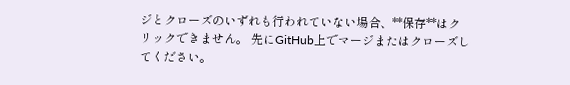ジとクローズのいずれも行われていない場合、**保存**はクリックできません。 先にGitHub上でマージまたはクローズしてください。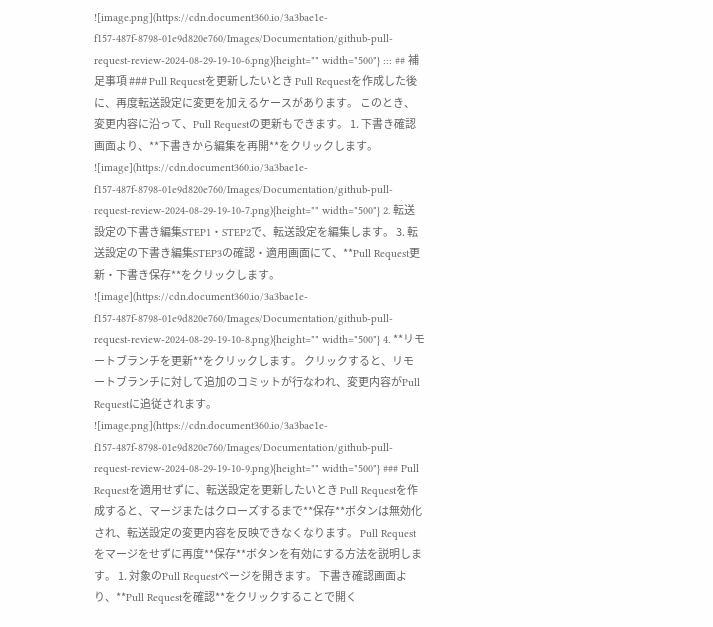![image.png](https://cdn.document360.io/3a3bae1e-f157-487f-8798-01e9d820e760/Images/Documentation/github-pull-request-review-2024-08-29-19-10-6.png){height="" width="500"} ::: ## 補足事項 ### Pull Requestを更新したいとき Pull Requestを作成した後に、再度転送設定に変更を加えるケースがあります。 このとき、変更内容に沿って、Pull Requestの更新もできます。 1. 下書き確認画面より、**下書きから編集を再開**をクリックします。 ![image](https://cdn.document360.io/3a3bae1e-f157-487f-8798-01e9d820e760/Images/Documentation/github-pull-request-review-2024-08-29-19-10-7.png){height="" width="500"} 2. 転送設定の下書き編集STEP1・STEP2で、転送設定を編集します。 3. 転送設定の下書き編集STEP3の確認・適用画面にて、**Pull Request更新・下書き保存**をクリックします。 ![image](https://cdn.document360.io/3a3bae1e-f157-487f-8798-01e9d820e760/Images/Documentation/github-pull-request-review-2024-08-29-19-10-8.png){height="" width="500"} 4. **リモートブランチを更新**をクリックします。 クリックすると、リモートブランチに対して追加のコミットが行なわれ、変更内容がPull Requestに追従されます。 ![image.png](https://cdn.document360.io/3a3bae1e-f157-487f-8798-01e9d820e760/Images/Documentation/github-pull-request-review-2024-08-29-19-10-9.png){height="" width="500"} ### Pull Requestを適用せずに、転送設定を更新したいとき Pull Requestを作成すると、マージまたはクローズするまで**保存**ボタンは無効化され、転送設定の変更内容を反映できなくなります。 Pull Requestをマージをせずに再度**保存**ボタンを有効にする方法を説明します。 1. 対象のPull Requestページを開きます。 下書き確認画面より、**Pull Requestを確認**をクリックすることで開く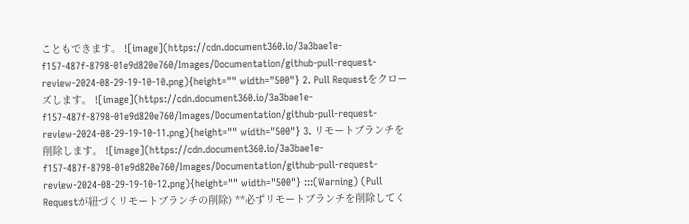こともできます。 ![image](https://cdn.document360.io/3a3bae1e-f157-487f-8798-01e9d820e760/Images/Documentation/github-pull-request-review-2024-08-29-19-10-10.png){height="" width="500"} 2. Pull Requestをクローズします。 ![image](https://cdn.document360.io/3a3bae1e-f157-487f-8798-01e9d820e760/Images/Documentation/github-pull-request-review-2024-08-29-19-10-11.png){height="" width="500"} 3. リモートブランチを削除します。 ![image](https://cdn.document360.io/3a3bae1e-f157-487f-8798-01e9d820e760/Images/Documentation/github-pull-request-review-2024-08-29-19-10-12.png){height="" width="500"} :::(Warning) (Pull Requestが紐づくリモートブランチの削除) **必ずリモートブランチを削除してく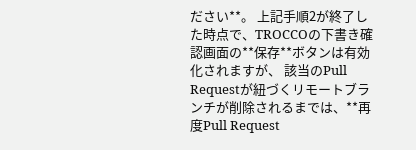ださい**。 上記手順2が終了した時点で、TROCCOの下書き確認画面の**保存**ボタンは有効化されますが、 該当のPull Requestが紐づくリモートブランチが削除されるまでは、**再度Pull Request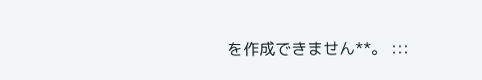を作成できません**。 :::